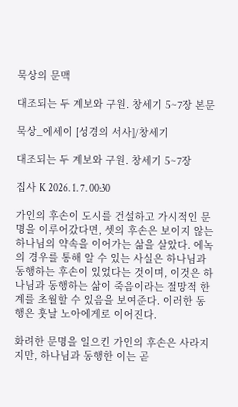묵상의 문맥

대조되는 두 계보와 구원. 창세기 5~7장 본문

묵상_에세이 [성경의 서사]/창세기

대조되는 두 계보와 구원. 창세기 5~7장

집사 K 2026. 1. 7. 00:30

가인의 후손이 도시를 건설하고 가시적인 문명을 이루어갔다면, 셋의 후손은 보이지 않는 하나님의 약속을 이어가는 삶을 살았다. 에녹의 경우를 통해 알 수 있는 사실은 하나님과 동행하는 후손이 있었다는 것이며, 이것은 하나님과 동행하는 삶이 죽음이라는 절망적 한계를 초월할 수 있음을 보여준다. 이러한 동행은 훗날 노아에게로 이어진다.

화려한 문명을 일으킨 가인의 후손은 사라지지만, 하나님과 동행한 이는 곧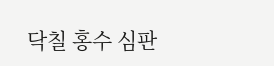닥칠 홍수 심판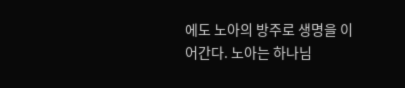에도 노아의 방주로 생명을 이어간다. 노아는 하나님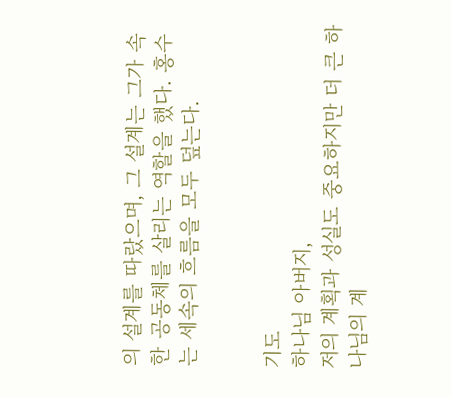의 설계를 따랐으며, 그 설계는 그가 속한 공동체를 살리는 역할을 했다. 홍수는 세속의 흐름을 모두 덮는다.


기도
하나님 아버지,
저의 계획과 성실도 중요하지만 더 큰 하나님의 계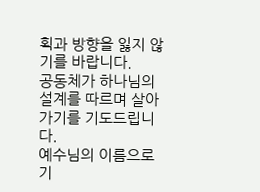획과 방향을 잃지 않기를 바랍니다.
공동체가 하나님의 설계를 따르며 살아가기를 기도드립니다.
예수님의 이름으로 기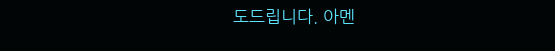도드립니다. 아멘